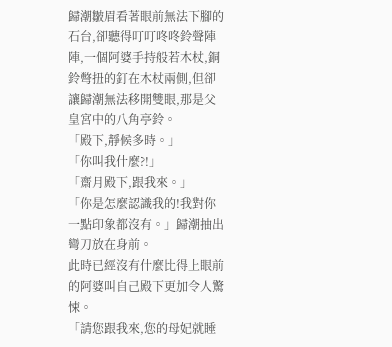歸潮皺眉看著眼前無法下腳的石台,卻聽得叮叮咚咚鈴聲陣陣,一個阿婆手持般若木杖,銅鈴彆扭的釘在木杖兩側,但卻讓歸潮無法移開雙眼,那是父皇宮中的八角亭鈴。
「殿下,靜候多時。」
「你叫我什麼?!」
「齋月殿下,跟我來。」
「你是怎麼認識我的!我對你一點印象都沒有。」歸潮抽出彎刀放在身前。
此時已經沒有什麼比得上眼前的阿婆叫自己殿下更加令人驚悚。
「請您跟我來,您的母妃就睡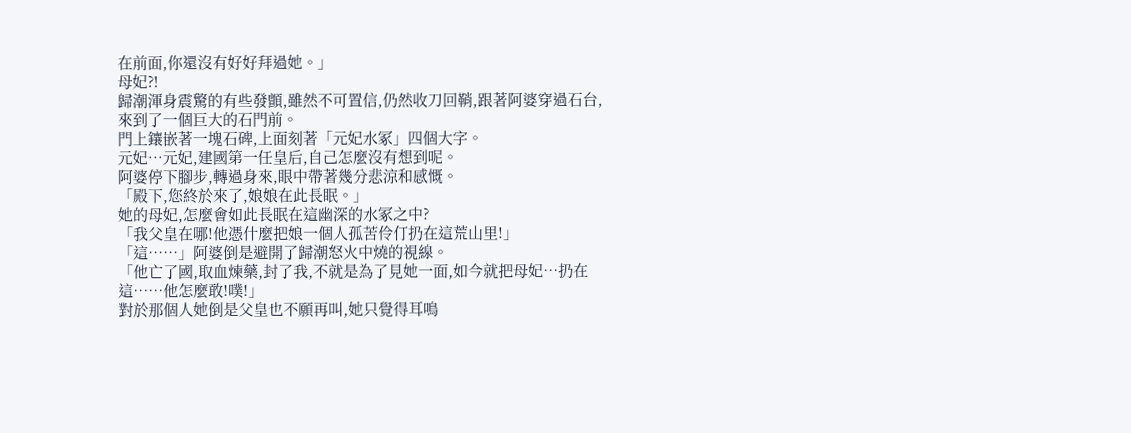在前面,你還沒有好好拜過她。」
母妃?!
歸潮渾身震驚的有些發顫,雖然不可置信,仍然收刀回鞘,跟著阿婆穿過石台,來到了一個巨大的石門前。
門上鑲嵌著一塊石碑,上面刻著「元妃水冢」四個大字。
元妃…元妃,建國第一任皇后,自己怎麼沒有想到呢。
阿婆停下腳步,轉過身來,眼中帶著幾分悲涼和感慨。
「殿下,您終於來了,娘娘在此長眠。」
她的母妃,怎麼會如此長眠在這幽深的水冢之中?
「我父皇在哪!他憑什麼把娘一個人孤苦伶仃扔在這荒山里!」
「這……」阿婆倒是避開了歸潮怒火中燒的視線。
「他亡了國,取血煉藥,封了我,不就是為了見她一面,如今就把母妃…扔在這……他怎麼敢!噗!」
對於那個人她倒是父皇也不願再叫,她只覺得耳鳴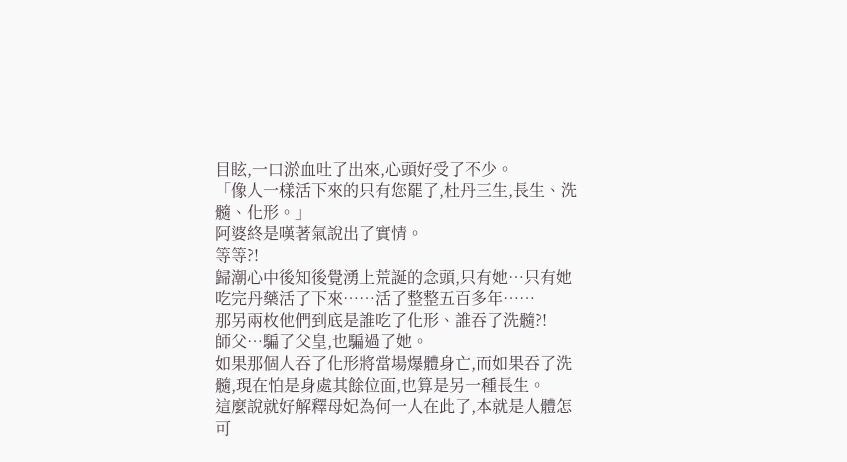目眩,一口淤血吐了出來,心頭好受了不少。
「像人一樣活下來的只有您罷了,杜丹三生,長生、洗髓、化形。」
阿婆終是嘆著氣說出了實情。
等等?!
歸潮心中後知後覺湧上荒誕的念頭,只有她…只有她吃完丹藥活了下來……活了整整五百多年……
那另兩枚他們到底是誰吃了化形、誰吞了洗髓?!
師父…騙了父皇,也騙過了她。
如果那個人吞了化形將當場爆體身亡,而如果吞了洗髓,現在怕是身處其餘位面,也算是另一種長生。
這麼說就好解釋母妃為何一人在此了,本就是人體怎可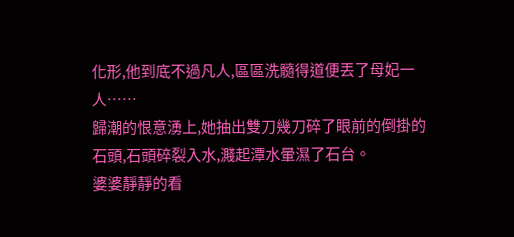化形,他到底不過凡人,區區洗髓得道便丟了母妃一人……
歸潮的恨意湧上,她抽出雙刀幾刀碎了眼前的倒掛的石頭,石頭碎裂入水,濺起潭水暈濕了石台。
婆婆靜靜的看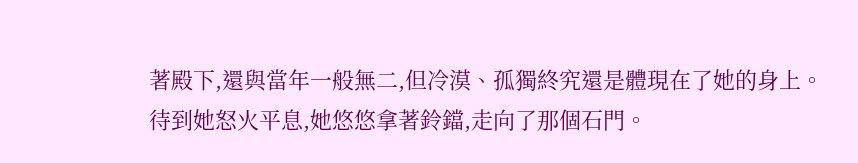著殿下,還與當年一般無二,但冷漠、孤獨終究還是體現在了她的身上。
待到她怒火平息,她悠悠拿著鈴鐺,走向了那個石門。